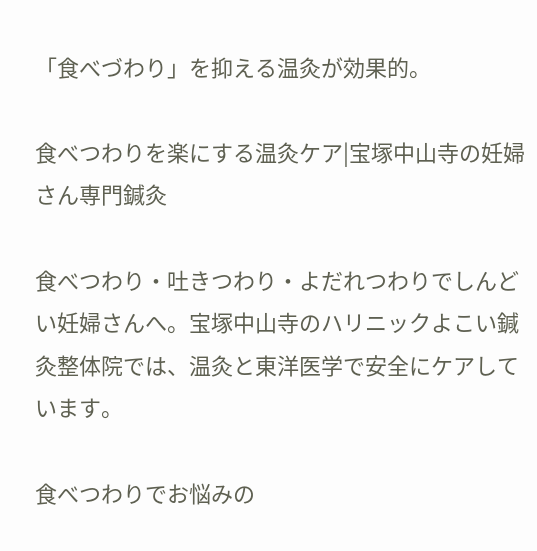「食べづわり」を抑える温灸が効果的。

食べつわりを楽にする温灸ケア|宝塚中山寺の妊婦さん専門鍼灸

食べつわり・吐きつわり・よだれつわりでしんどい妊婦さんへ。宝塚中山寺のハリニックよこい鍼灸整体院では、温灸と東洋医学で安全にケアしています。

食べつわりでお悩みの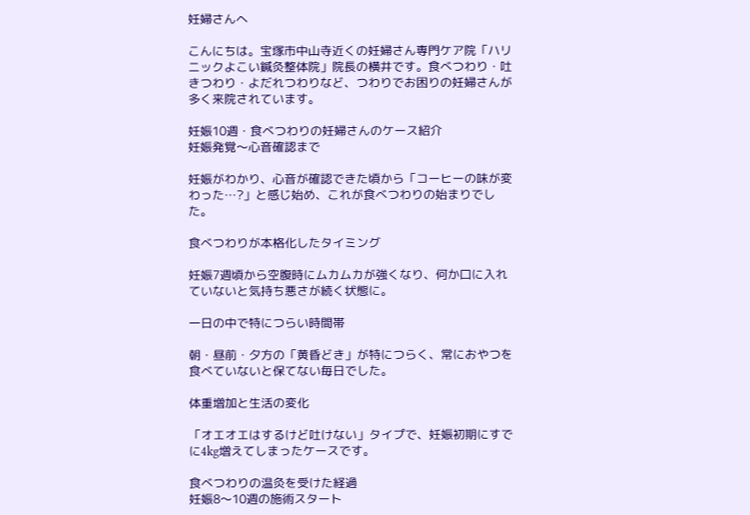妊婦さんへ

こんにちは。宝塚市中山寺近くの妊婦さん専門ケア院「ハリニックよこい鍼灸整体院」院長の横井です。食べつわり・吐きつわり・よだれつわりなど、つわりでお困りの妊婦さんが多く来院されています。

妊娠10週・食べつわりの妊婦さんのケース紹介
妊娠発覚〜心音確認まで

妊娠がわかり、心音が確認できた頃から「コーヒーの味が変わった…?」と感じ始め、これが食べつわりの始まりでした。

食べつわりが本格化したタイミング

妊娠7週頃から空腹時にムカムカが強くなり、何か口に入れていないと気持ち悪さが続く状態に。

一日の中で特につらい時間帯

朝・昼前・夕方の「黄昏どき」が特につらく、常におやつを食べていないと保てない毎日でした。

体重増加と生活の変化

「オエオエはするけど吐けない」タイプで、妊娠初期にすでに4kg増えてしまったケースです。

食べつわりの温灸を受けた経過
妊娠8〜10週の施術スタート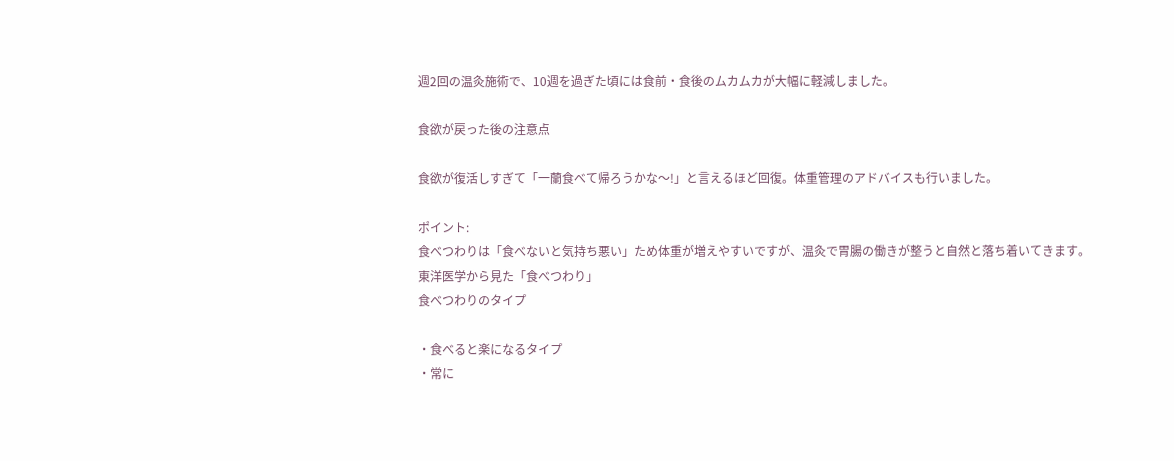週2回の温灸施術で、10週を過ぎた頃には食前・食後のムカムカが大幅に軽減しました。

食欲が戻った後の注意点

食欲が復活しすぎて「一蘭食べて帰ろうかな〜!」と言えるほど回復。体重管理のアドバイスも行いました。

ポイント:
食べつわりは「食べないと気持ち悪い」ため体重が増えやすいですが、温灸で胃腸の働きが整うと自然と落ち着いてきます。
東洋医学から見た「食べつわり」
食べつわりのタイプ

・食べると楽になるタイプ
・常に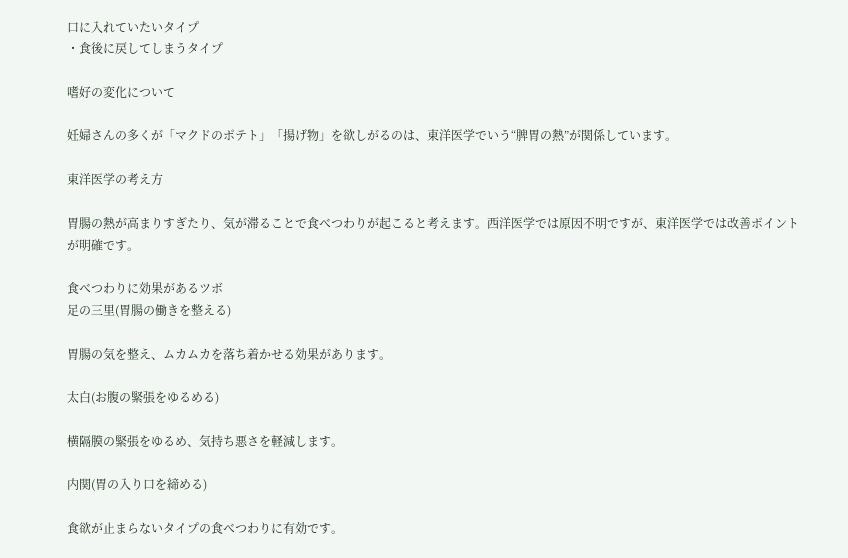口に入れていたいタイプ
・食後に戻してしまうタイプ

嗜好の変化について

妊婦さんの多くが「マクドのポテト」「揚げ物」を欲しがるのは、東洋医学でいう“脾胃の熱”が関係しています。

東洋医学の考え方

胃腸の熱が高まりすぎたり、気が滞ることで食べつわりが起こると考えます。西洋医学では原因不明ですが、東洋医学では改善ポイントが明確です。

食べつわりに効果があるツボ
足の三里(胃腸の働きを整える)

胃腸の気を整え、ムカムカを落ち着かせる効果があります。

太白(お腹の緊張をゆるめる)

横隔膜の緊張をゆるめ、気持ち悪さを軽減します。

内関(胃の入り口を締める)

食欲が止まらないタイプの食べつわりに有効です。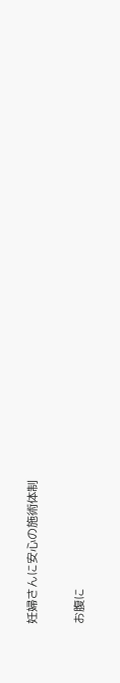妊婦さんに安心の施術体制

お腹に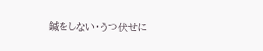鍼をしない・うつ伏せに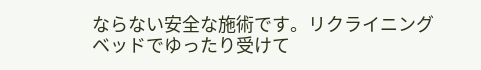ならない安全な施術です。リクライニングベッドでゆったり受けて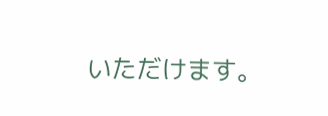いただけます。